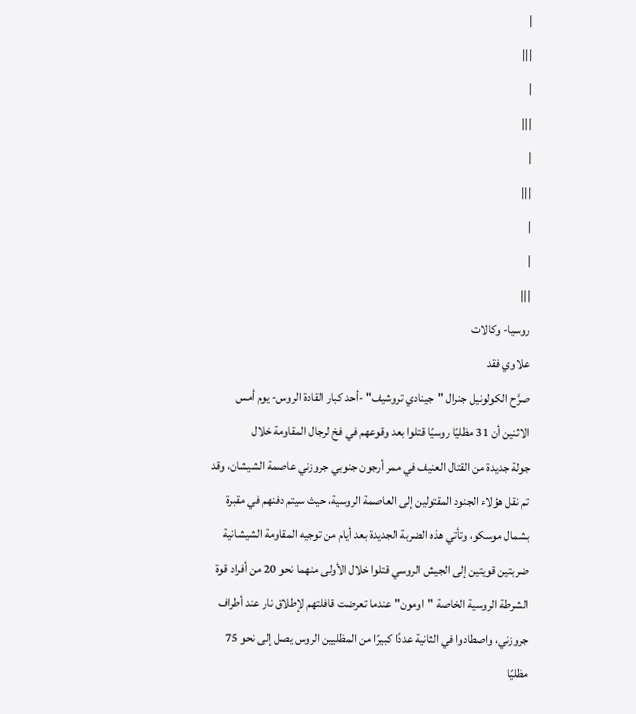|
|||
|
|||
|
|||
|
|
|||
روسيا- وكالات
علاوي فقد
صرَّح الكولونيل جنرال "جينادي تروشيف" -أحد كبار القادة الروس- يوم أمس
الاثنين أن 31 مظليًا روسيًا قتلوا بعد وقوعهم في فخ لرجال المقاومة خلال
جولة جديدة من القتال العنيف في ممر أرجون جنوبي جروزني عاصمة الشيشان، وقد
تم نقل هؤلاء الجنود المقتولين إلى العاصمة الروسية، حيث سيتم دفنهم في مقبرة
بشمال موسكو، وتأتي هذه الضربة الجديدة بعد أيام من توجيه المقاومة الشيشانية
ضربتين قويتين إلى الجيش الروسي قتلوا خلال الأولى منهما نحو 20 من أفراد قوة
الشرطة الروسية الخاصة "اومون" عندما تعرضت قافلتهم لإطلاق نار عند أطراف
جروزني، واصطادوا في الثانية عددًا كبيرًا من المظليين الروس يصل إلى نحو 75
مظليًا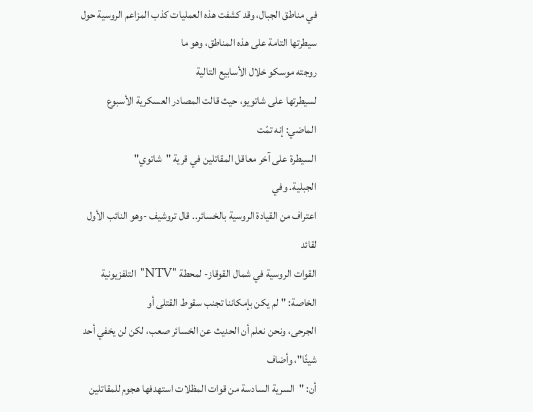في مناطق الجبال، وقد كشفت هذه العمليات كذب المزاعم الروسية حول
سيطرتها التامة على هذه المناطق، وهو ما
روجته موسكو خلال الأسابيع التالية
لسيطرتها على شاتويو، حيث قالت المصادر العسكرية الأسبوع الماضي: إنه تمّت
السيطرة على آخر معاقل المقاتلين في قرية "شاتوي"
الجبلية. وفي
اعتراف من القيادة الروسية بالخسائر.. قال تروشيف -وهو النائب الأول لقائد
القوات الروسية في شمال القوقاز- لمحطة "NTV" التلفزيونية الخاصة: "لم يكن بإمكاننا تجنب سقوط القتلى أو
الجرحى، ونحن نعلم أن الحديث عن الخسائر صعب، لكن لن يخفي أحد شيئًا"، وأضاف
أن: "السرية السادسة من قوات المظلات استهدفها هجوم للمقاتلين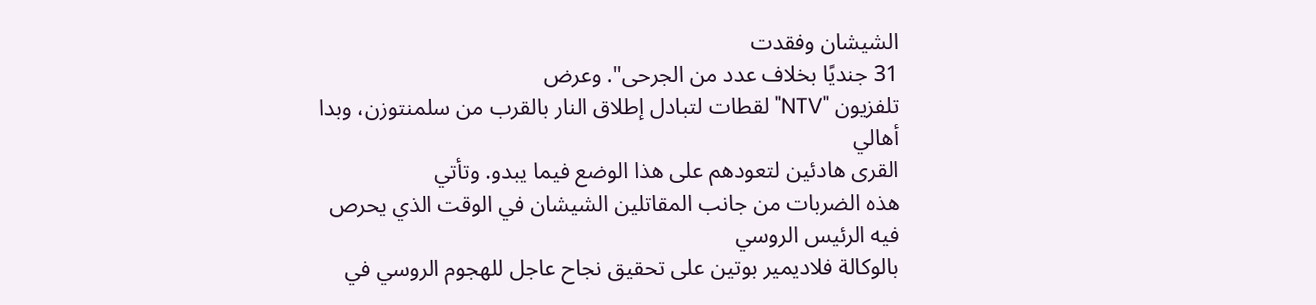الشيشان وفقدت
31 جنديًا بخلاف عدد من الجرحى". وعرض
تلفزيون "NTV" لقطات لتبادل إطلاق النار بالقرب من سلمنتوزن، وبدا أهالي
القرى هادئين لتعودهم على هذا الوضع فيما يبدو. وتأتي
هذه الضربات من جانب المقاتلين الشيشان في الوقت الذي يحرص فيه الرئيس الروسي
بالوكالة فلاديمير بوتين على تحقيق نجاح عاجل للهجوم الروسي في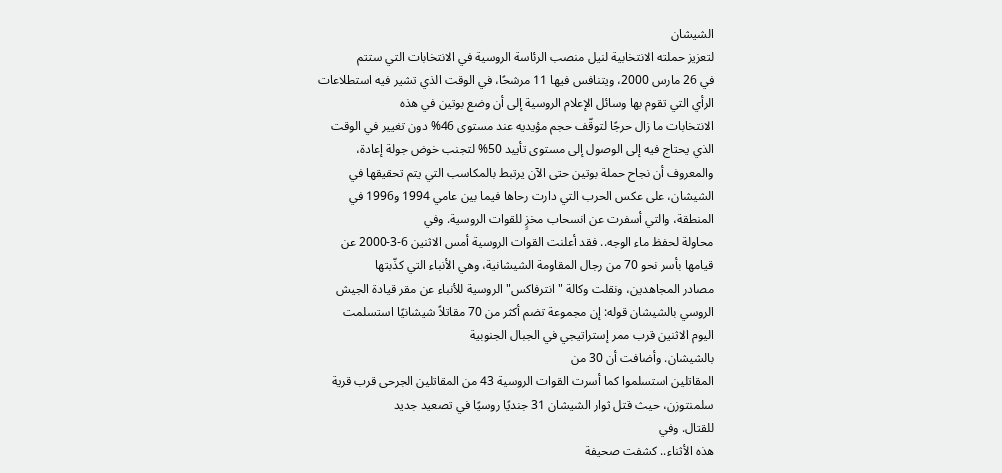الشيشان
لتعزيز حملته الانتخابية لنيل منصب الرئاسة الروسية في الانتخابات التي ستتم
في 26 مارس 2000، ويتنافس فيها 11 مرشحًا، في الوقت الذي تشير فيه استطلاعات
الرأي التي تقوم بها وسائل الإعلام الروسية إلى أن وضع بوتين في هذه
الانتخابات ما زال حرجًا لتوقّف حجم مؤيديه عند مستوى 46% دون تغيير في الوقت
الذي يحتاج فيه إلى الوصول إلى مستوى تأييد 50% لتجنب خوض جولة إعادة،
والمعروف أن نجاح حملة بوتين حتى الآن يرتبط بالمكاسب التي يتم تحقيقها في
الشيشان، على عكس الحرب التي دارت رحاها فيما بين عامي 1994 و1996 في
المنطقة، والتي أسفرت عن انسحاب مخزٍ للقوات الروسية. وفي
محاولة لحفظ ماء الوجه.. فقد أعلنت القوات الروسية أمس الاثنين 6-3-2000 عن
قيامها بأسر نحو 70 من رجال المقاومة الشيشانية، وهي الأنباء التي كذّبتها
مصادر المجاهدين، ونقلت وكالة "انترفاكس" الروسية للأنباء عن مقر قيادة الجيش
الروسي بالشيشان قوله: إن مجموعة تضم أكثر من 70 مقاتلاً شيشانيًا استسلمت
اليوم الاثنين قرب ممر إستراتيجي في الجبال الجنوبية
بالشيشان. وأضافت أن 30 من
المقاتلين استسلموا كما أسرت القوات الروسية 43 من المقاتلين الجرحى قرب قرية
سلمنتوزن، حيث قتل ثوار الشيشان 31 جنديًا روسيًا في تصعيد جديد
للقتال. وفي
هذه الأثناء.. كشفت صحيفة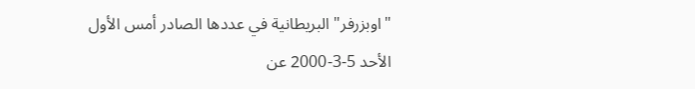"اوبزرفر" البريطانية في عددها الصادر أمس الأول
الأحد 5-3-2000 عن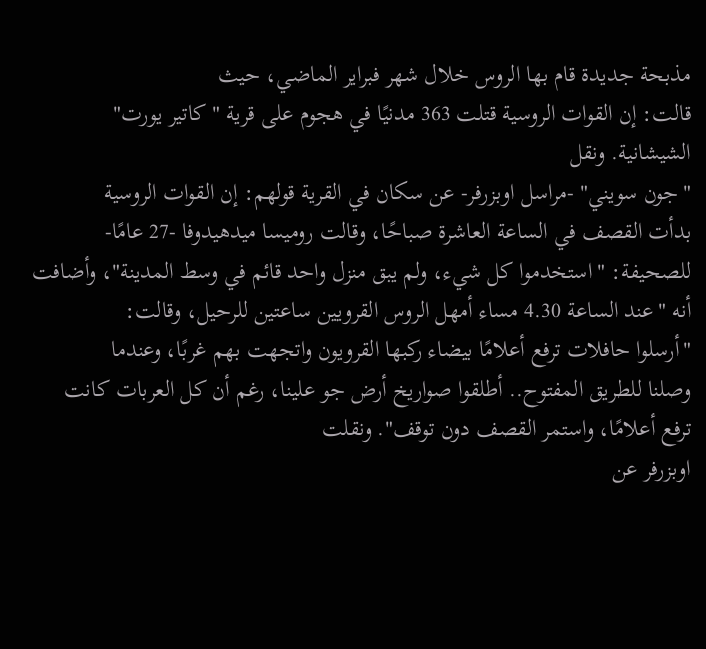مذبحة جديدة قام بها الروس خلال شهر فبراير الماضي، حيث
قالت: إن القوات الروسية قتلت 363 مدنيًا في هجوم على قرية "كاتير يورت"
الشيشانية. ونقل
"جون سويني" -مراسل اوبزرفر- عن سكان في القرية قولهم: إن القوات الروسية
بدأت القصف في الساعة العاشرة صباحًا، وقالت روميسا ميدهيدوفا -27 عامًا-
للصحيفة: "استخدموا كل شيء، ولم يبق منزل واحد قائم في وسط المدينة"، وأضافت
أنه "عند الساعة 4.30 مساء أمهل الروس القرويين ساعتين للرحيل، وقالت:
"أرسلوا حافلات ترفع أعلامًا بيضاء ركبها القرويون واتجهت بهم غربًا، وعندما
وصلنا للطريق المفتوح.. أطلقوا صواريخ أرض جو علينا، رغم أن كل العربات كانت
ترفع أعلامًا، واستمر القصف دون توقف". ونقلت
اوبزرفر عن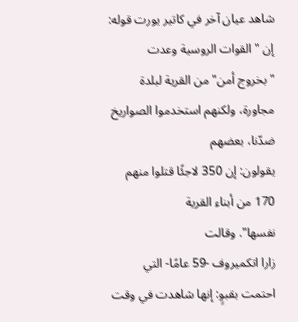شاهد عيان آخر في كاتير يورت قوله: إن "القوات الروسية وعدت
"بخروج أمن" من القرية لبلدة مجاورة، ولكنهم استخدموا الصواريخ ضدّنا، بعضهم
يقولون: إن 350 لاجئًا قتلوا منهم 170 من أبناء القرية
نفسها". وقالت
زارا اتكميروف -59 عامًا- التي احتمت بقبوٍ: إنها شاهدت في وقت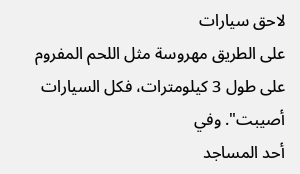لاحق سيارات
على الطريق مهروسة مثل اللحم المفروم على طول 3 كيلومترات، فكل السيارات
أصيبت". وفي
أحد المساجد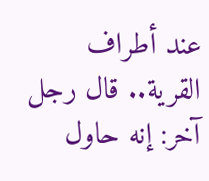عند أطراف القرية.. قال رجل آخر: إنه حاول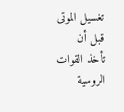تغسيل الموتى قبل أن
تأخذ القوات الروسية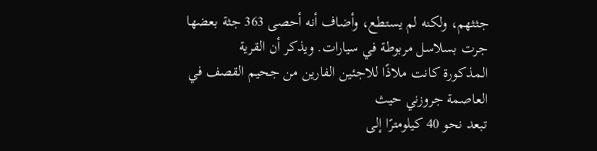جثثهم، ولكنه لم يستطع، وأضاف أنه أحصى 363 جثة بعضها
جرت بسلاسل مربوطة في سيارات. ويذكر أن القرية
المذكورة كانت ملاذًا للاجئين الفارين من جحيم القصف في العاصمة جروزني حيث
تبعد نحو 40 كيلومترًا إلى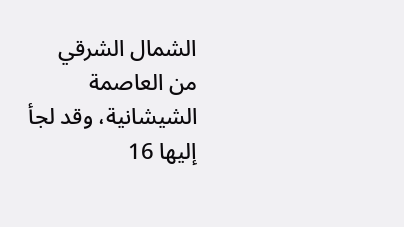الشمال الشرقي من العاصمة الشيشانية، وقد لجأ
إليها 16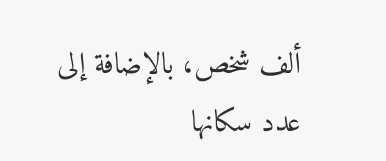ألف شخص، بالإضافة إلى عدد سكانها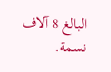البالغ 8 آلاف نسمة.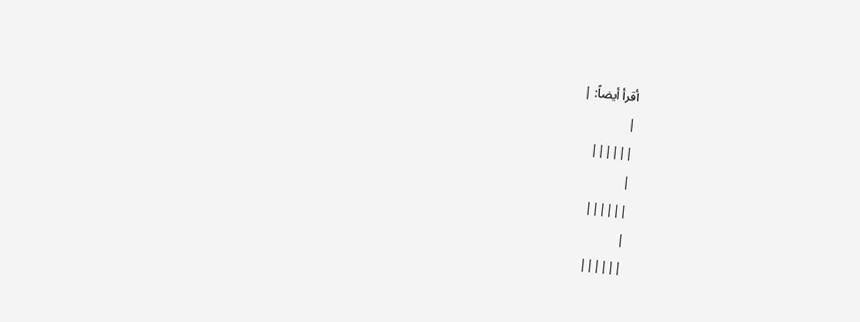أقرأ أيضاً: |
|
||||||
|
||||||
|
||||||